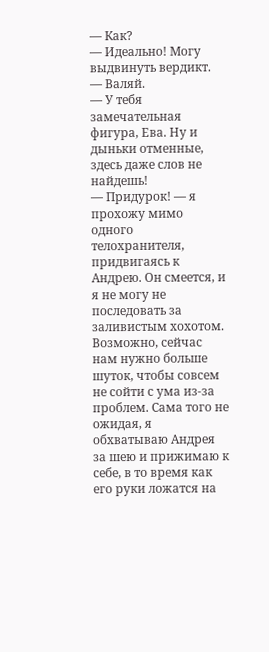— Как?
— Идеально! Могу выдвинуть вердикт.
— Валяй.
— У тебя замечательная фигура, Ева. Ну и дыньки отменные, здесь даже слов не найдешь!
— Придурок! — я прохожу мимо одного телохранителя, придвигаясь к Андрею. Он смеется, и я не могу не последовать за заливистым хохотом. Возможно, сейчас нам нужно больше шуток, чтобы совсем не сойти с ума из-за проблем. Сама того не ожидая, я обхватываю Андрея за шею и прижимаю к себе, в то время как его руки ложатся на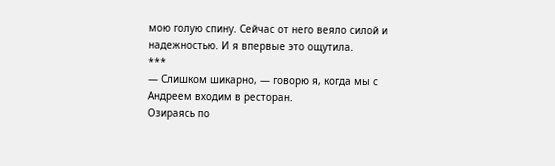мою голую спину. Сейчас от него веяло силой и надежностью. И я впервые это ощутила.
***
— Слишком шикарно, — говорю я, когда мы с Андреем входим в ресторан.
Озираясь по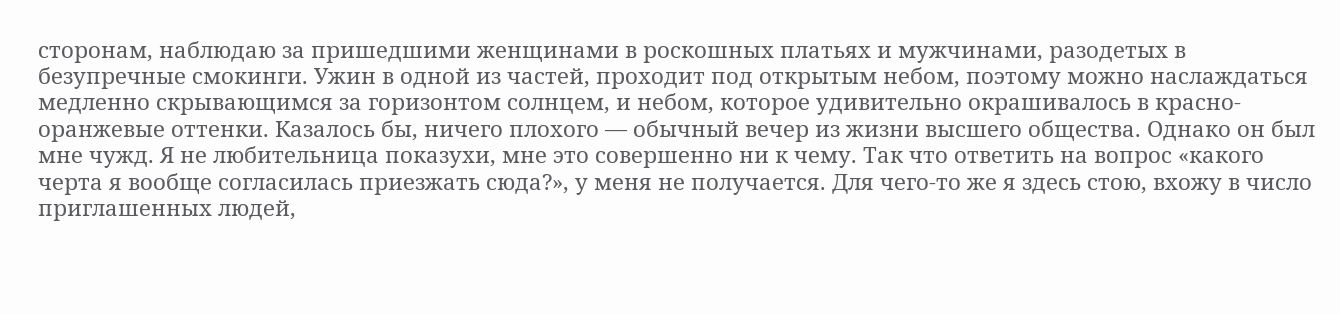сторонам, наблюдаю за пришедшими женщинами в роскошных платьях и мужчинами, разодетых в безупречные смокинги. Ужин в одной из частей, проходит под открытым небом, поэтому можно наслаждаться медленно скрывающимся за горизонтом солнцем, и небом, которое удивительно окрашивалось в красно-оранжевые оттенки. Казалось бы, ничего плохого — обычный вечер из жизни высшего общества. Однако он был мне чужд. Я не любительница показухи, мне это совершенно ни к чему. Так что ответить на вопрос «какого черта я вообще согласилась приезжать сюда?», у меня не получается. Для чего-то же я здесь стою, вхожу в число приглашенных людей,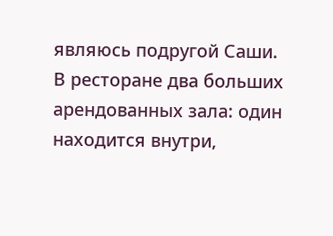являюсь подругой Саши.
В ресторане два больших арендованных зала: один находится внутри,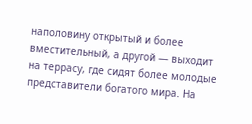наполовину открытый и более вместительный, а другой — выходит на террасу, где сидят более молодые представители богатого мира. На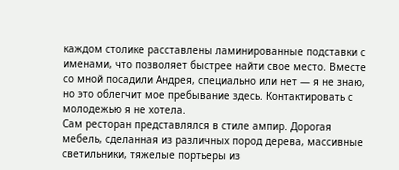каждом столике расставлены ламинированные подставки с именами, что позволяет быстрее найти свое место. Вместе со мной посадили Андрея, специально или нет — я не знаю, но это облегчит мое пребывание здесь. Контактировать с молодежью я не хотела.
Сам ресторан представлялся в стиле ампир. Дорогая мебель, сделанная из различных пород дерева, массивные светильники, тяжелые портьеры из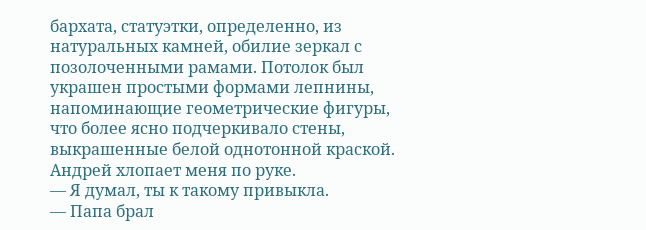бархата, статуэтки, определенно, из натуральных камней, обилие зеркал с позолоченными рамами. Потолок был украшен простыми формами лепнины, напоминающие геометрические фигуры, что более ясно подчеркивало стены, выкрашенные белой однотонной краской.
Андрей хлопает меня по руке.
— Я думал, ты к такому привыкла.
— Папа брал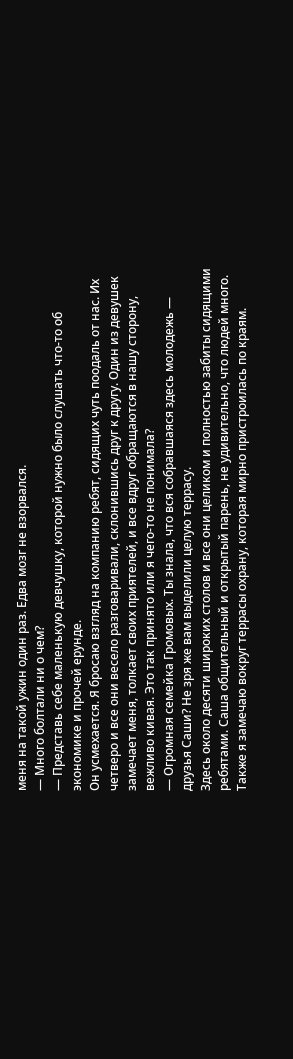меня на такой ужин один раз. Едва мозг не взорвался.
— Много болтали ни о чем?
— Представь себе маленькую девчушку, которой нужно было слушать что-то об экономике и прочей ерунде.
Он усмехается. Я бросаю взгляд на компанию ребят, сидящих чуть поодаль от нас. Их четверо и все они весело разговаривали, склонившись друг к другу. Один из девушек замечает меня, толкает своих приятелей, и все вдруг обращаются в нашу сторону, вежливо кивая. Это так принято или я чего-то не понимала?
— Огромная семейка Громовых. Ты знала, что вся собравшаяся здесь молодежь — друзья Саши? Не зря же вам выделили целую террасу.
Здесь около десяти широких столов и все они целиком и полностью забиты сидящими ребятами. Саша общительный и открытый парень, не удивительно, что людей много. Также я замечаю вокруг террасы охрану, которая мирно пристроилась по краям.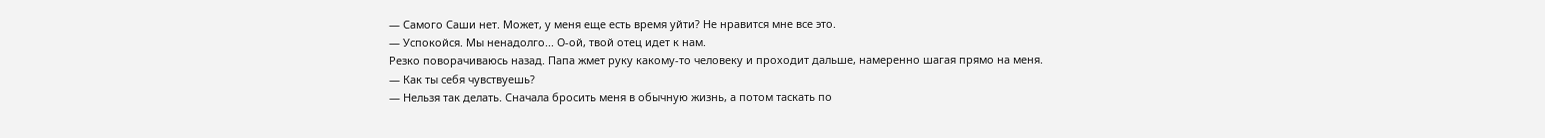— Самого Саши нет. Может, у меня еще есть время уйти? Не нравится мне все это.
— Успокойся. Мы ненадолго... О-ой, твой отец идет к нам.
Резко поворачиваюсь назад. Папа жмет руку какому-то человеку и проходит дальше, намеренно шагая прямо на меня.
— Как ты себя чувствуешь?
— Нельзя так делать. Сначала бросить меня в обычную жизнь, а потом таскать по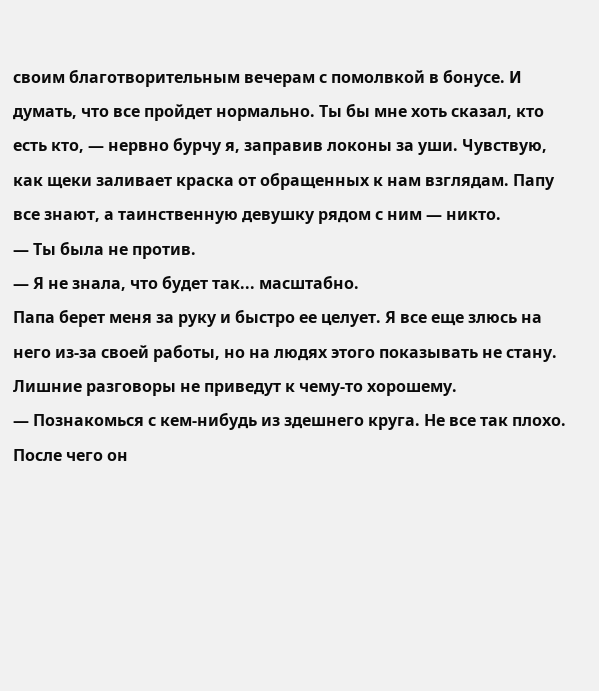своим благотворительным вечерам с помолвкой в бонусе. И думать, что все пройдет нормально. Ты бы мне хоть сказал, кто есть кто, — нервно бурчу я, заправив локоны за уши. Чувствую, как щеки заливает краска от обращенных к нам взглядам. Папу все знают, а таинственную девушку рядом с ним — никто.
— Ты была не против.
— Я не знала, что будет так... масштабно.
Папа берет меня за руку и быстро ее целует. Я все еще злюсь на него из-за своей работы, но на людях этого показывать не стану. Лишние разговоры не приведут к чему-то хорошему.
— Познакомься с кем-нибудь из здешнего круга. Не все так плохо.
После чего он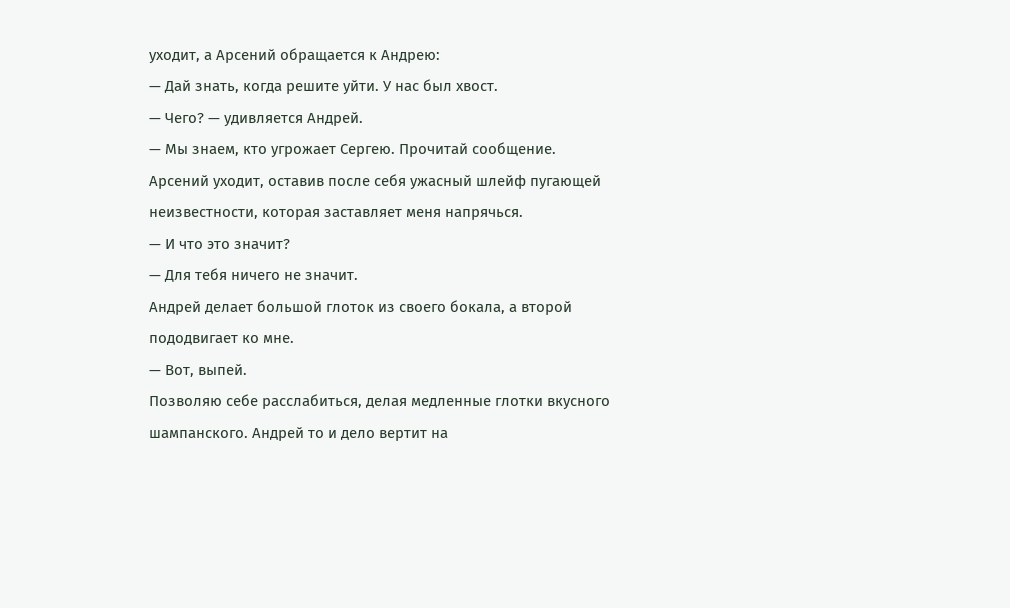уходит, а Арсений обращается к Андрею:
— Дай знать, когда решите уйти. У нас был хвост.
— Чего? — удивляется Андрей.
— Мы знаем, кто угрожает Сергею. Прочитай сообщение.
Арсений уходит, оставив после себя ужасный шлейф пугающей неизвестности, которая заставляет меня напрячься.
— И что это значит?
— Для тебя ничего не значит.
Андрей делает большой глоток из своего бокала, а второй пододвигает ко мне.
— Вот, выпей.
Позволяю себе расслабиться, делая медленные глотки вкусного шампанского. Андрей то и дело вертит на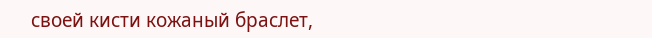своей кисти кожаный браслет,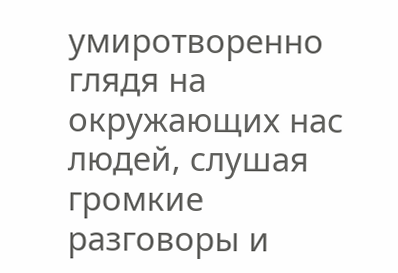умиротворенно глядя на окружающих нас людей, слушая громкие разговоры и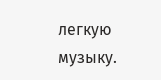легкую музыку.